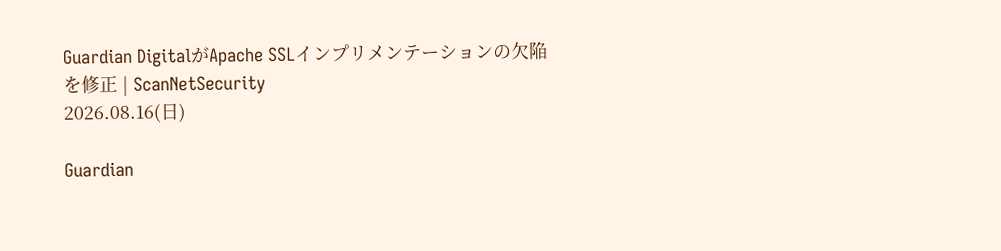Guardian DigitalがApache SSLインプリメンテーションの欠陥を修正 | ScanNetSecurity
2026.08.16(日)

Guardian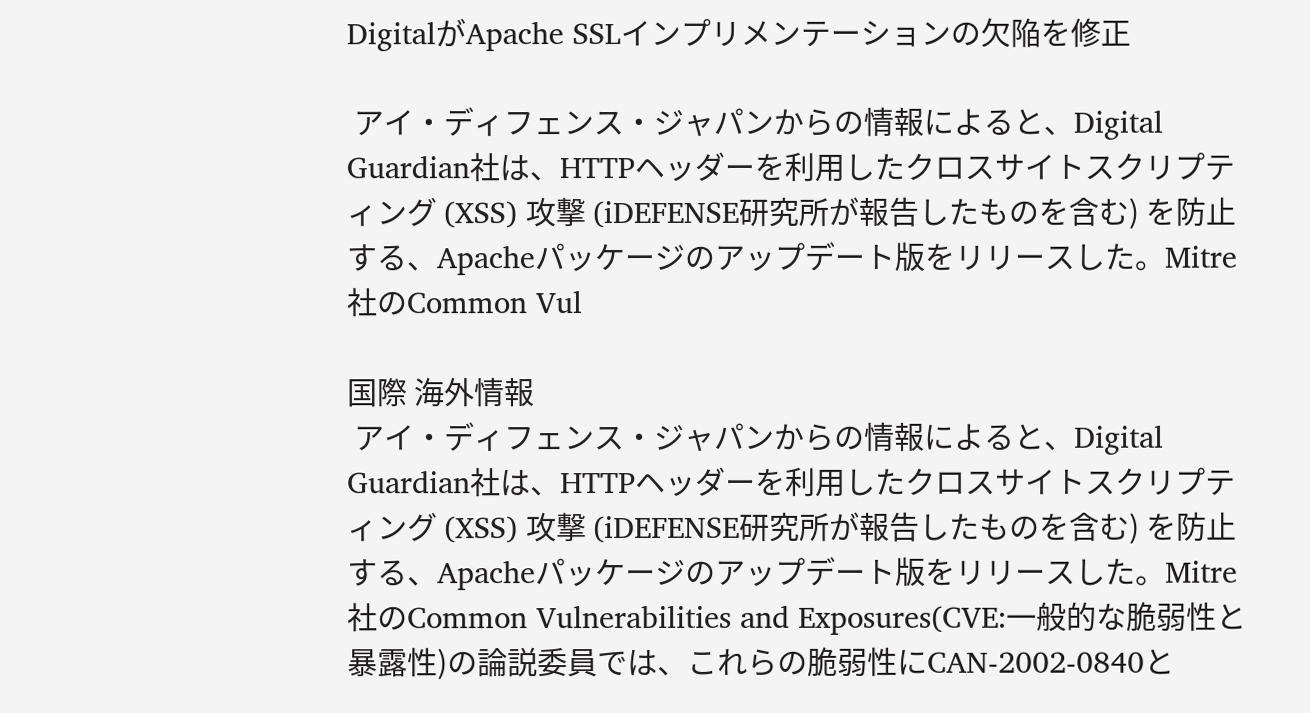DigitalがApache SSLインプリメンテーションの欠陥を修正

 アイ・ディフェンス・ジャパンからの情報によると、Digital Guardian社は、HTTPヘッダーを利用したクロスサイトスクリプティング (XSS) 攻撃 (iDEFENSE研究所が報告したものを含む) を防止する、Apacheパッケージのアップデート版をリリースした。Mitre社のCommon Vul

国際 海外情報
 アイ・ディフェンス・ジャパンからの情報によると、Digital Guardian社は、HTTPヘッダーを利用したクロスサイトスクリプティング (XSS) 攻撃 (iDEFENSE研究所が報告したものを含む) を防止する、Apacheパッケージのアップデート版をリリースした。Mitre社のCommon Vulnerabilities and Exposures(CVE:一般的な脆弱性と暴露性)の論説委員では、これらの脆弱性にCAN-2002-0840と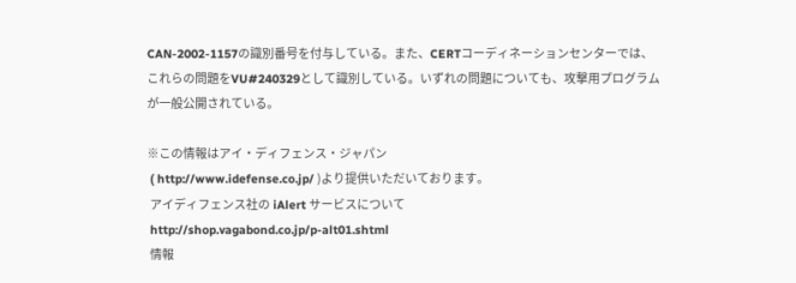CAN-2002-1157の識別番号を付与している。また、CERTコーディネーションセンターでは、これらの問題をVU#240329として識別している。いずれの問題についても、攻撃用プログラムが一般公開されている。

※この情報はアイ・ディフェンス・ジャパン
 ( http://www.idefense.co.jp/ )より提供いただいております。
 アイディフェンス社の iAlert サービスについて
 http://shop.vagabond.co.jp/p-alt01.shtml
 情報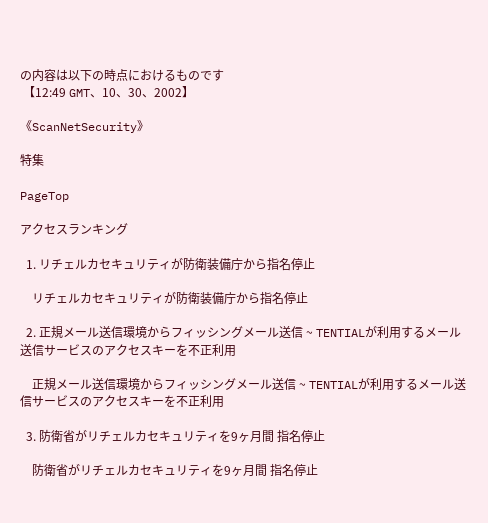の内容は以下の時点におけるものです
 【12:49 GMT、10、30、2002】

《ScanNetSecurity》

特集

PageTop

アクセスランキング

  1. リチェルカセキュリティが防衛装備庁から指名停止

    リチェルカセキュリティが防衛装備庁から指名停止

  2. 正規メール送信環境からフィッシングメール送信 ~ TENTIALが利用するメール送信サービスのアクセスキーを不正利用

    正規メール送信環境からフィッシングメール送信 ~ TENTIALが利用するメール送信サービスのアクセスキーを不正利用

  3. 防衛省がリチェルカセキュリティを9ヶ月間 指名停止

    防衛省がリチェルカセキュリティを9ヶ月間 指名停止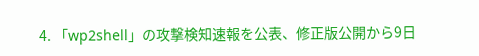4. 「wp2shell」の攻撃検知速報を公表、修正版公開から9日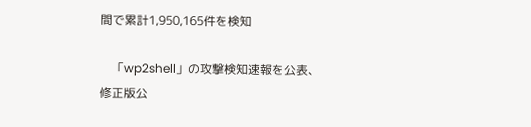間で累計1,950,165件を検知

    「wp2shell」の攻撃検知速報を公表、修正版公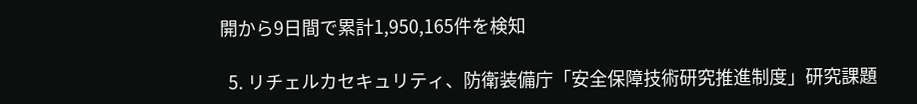開から9日間で累計1,950,165件を検知

  5. リチェルカセキュリティ、防衛装備庁「安全保障技術研究推進制度」研究課題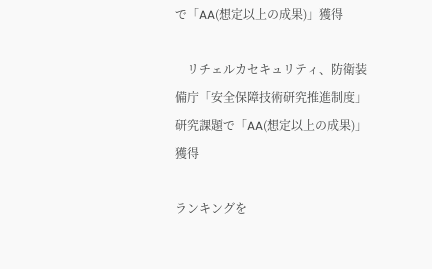で「AA(想定以上の成果)」獲得

    リチェルカセキュリティ、防衛装備庁「安全保障技術研究推進制度」研究課題で「AA(想定以上の成果)」獲得

ランキングを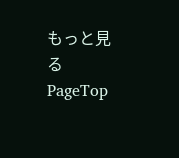もっと見る
PageTop